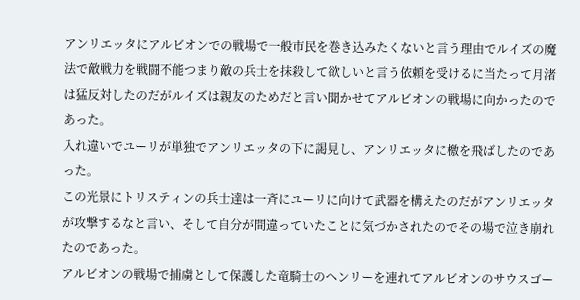アンリエッタにアルビオンでの戦場で一般市民を巻き込みたくないと言う理由でルイズの魔法で敵戦力を戦闘不能つまり敵の兵士を抹殺して欲しいと言う依頼を受けるに当たって月渚は猛反対したのだがルイズは親友のためだと言い聞かせてアルビオンの戦場に向かったのであった。
入れ違いでユーリが単独でアンリエッタの下に謁見し、アンリエッタに檄を飛ばしたのであった。
この光景にトリスティンの兵士達は一斉にユーリに向けて武器を構えたのだがアンリエッタが攻撃するなと言い、そして自分が間違っていたことに気づかされたのでその場で泣き崩れたのであった。
アルビオンの戦場で捕虜として保護した竜騎士のヘンリーを連れてアルビオンのサウスゴー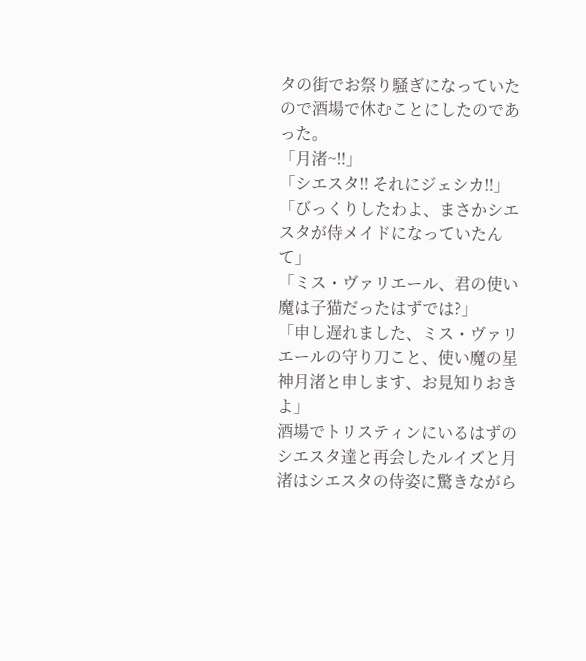タの街でお祭り騒ぎになっていたので酒場で休むことにしたのであった。
「月渚~‼」
「シエスタ‼ それにジェシカ‼」
「びっくりしたわよ、まさかシエスタが侍メイドになっていたんて」
「ミス・ヴァリエール、君の使い魔は子猫だったはずでは?」
「申し遅れました、ミス・ヴァリエールの守り刀こと、使い魔の星神月渚と申します、お見知りおきよ」
酒場でトリスティンにいるはずのシエスタ達と再会したルイズと月渚はシエスタの侍姿に驚きながら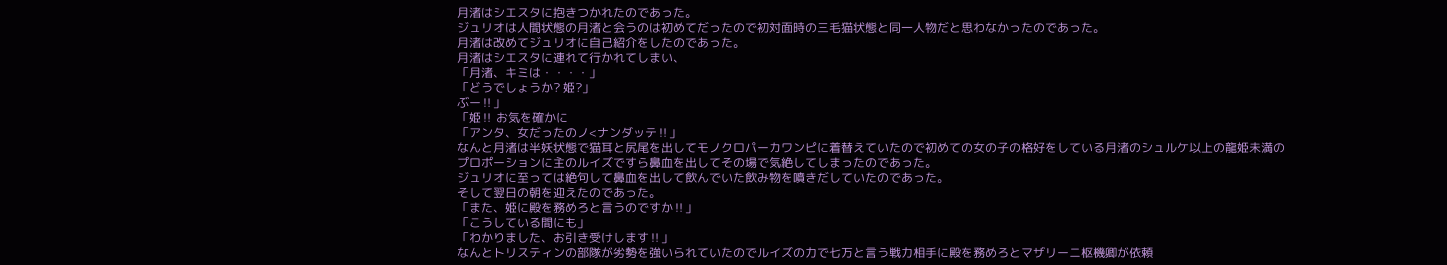月渚はシエスタに抱きつかれたのであった。
ジュリオは人間状態の月渚と会うのは初めてだったので初対面時の三毛猫状態と同一人物だと思わなかったのであった。
月渚は改めてジュリオに自己紹介をしたのであった。
月渚はシエスタに連れて行かれてしまい、
「月渚、キミは・・・・」
「どうでしょうか? 姫?」
ぶー‼」
「姫‼ お気を確かに
「アンタ、女だったのノ<ナンダッテ‼」
なんと月渚は半妖状態で猫耳と尻尾を出してモノクロパーカワンピに着替えていたので初めての女の子の格好をしている月渚のシュルケ以上の龍姫未満のプロポーションに主のルイズですら鼻血を出してその場で気絶してしまったのであった。
ジュリオに至っては絶句して鼻血を出して飲んでいた飲み物を噴きだしていたのであった。
そして翌日の朝を迎えたのであった。
「また、姫に殿を務めろと言うのですか‼」
「こうしている間にも」
「わかりました、お引き受けします‼」
なんとトリスティンの部隊が劣勢を強いられていたのでルイズの力で七万と言う戦力相手に殿を務めろとマザリーニ枢機卿が依頼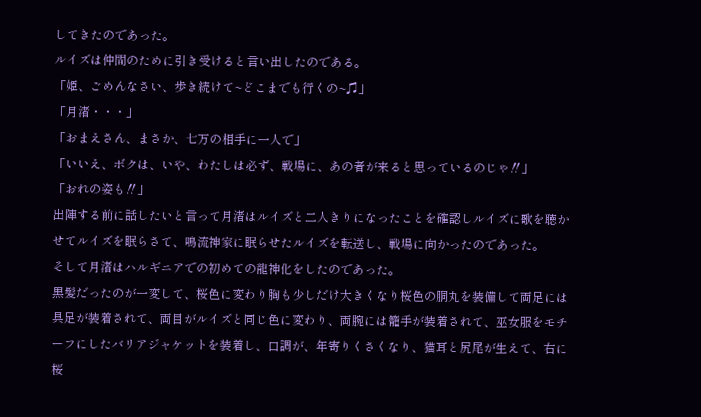してきたのであった。
ルイズは仲間のために引き受けると言い出したのである。
「姫、ごめんなさい、歩き続けて~どこまでも行くの~♫」
「月渚・・・」
「おまえさん、まさか、七万の相手に一人で」
「いいえ、ボクは、いや、わたしは必ず、戦場に、あの者が来ると思っているのじゃ‼」
「おれの姿も‼」
出陣する前に話したいと言って月渚はルイズと二人きりになったことを確認しルイズに歌を聴かせてルイズを眠らさて、鳴流神家に眠らせたルイズを転送し、戦場に向かったのであった。
そして月渚はハルギニアでの初めての龍神化をしたのであった。
黒髪だったのが一変して、桜色に変わり胸も少しだけ大きくなり桜色の胴丸を装備して両足には具足が装着されて、両目がルイズと同じ色に変わり、両腕には籠手が装着されて、巫女服をモチーフにしたバリアジャケットを装着し、口調が、年寄りくさくなり、猫耳と尻尾が生えて、右に桜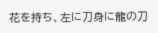花を持ち、左に刀身に龍の刀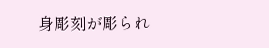身彫刻が彫られ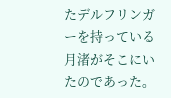たデルフリンガーを持っている月渚がそこにいたのであった。